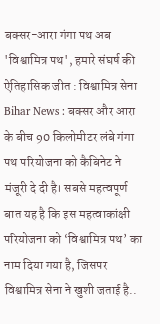बक्सर-आरा गंगा पथ अब 'विश्वामित्र पथ', हमारे संघर्ष की ऐतिहासिक जीत : विश्वामित्र सेना
Bihar News : बक्सर और आरा के बीच 90 किलोमीटर लंबे गंगा पथ परियोजना को कैबिनेट ने मंजूरी दे दी है। सबसे महत्वपूर्ण बात यह है कि इस महत्वाकांक्षी परियोजना को ‘विश्वामित्र पथ’ का नाम दिया गया है, जिसपर विश्वामित्र सेना ने खुशी जताई है..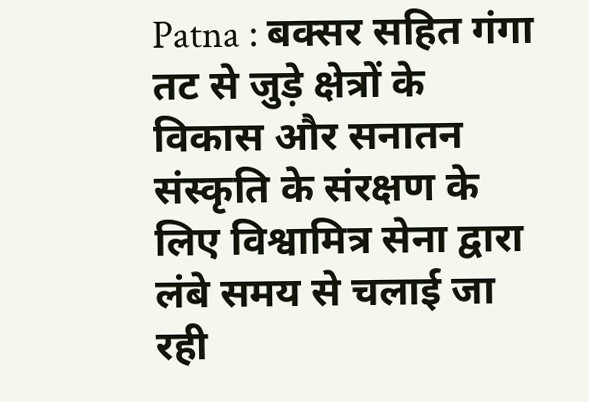Patna : बक्सर सहित गंगा तट से जुड़े क्षेत्रों के विकास और सनातन संस्कृति के संरक्षण के लिए विश्वामित्र सेना द्वारा लंबे समय से चलाई जा रही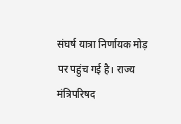संघर्ष यात्रा निर्णायक मोड़ पर पहुंच गई है। राज्य मंत्रिपरिषद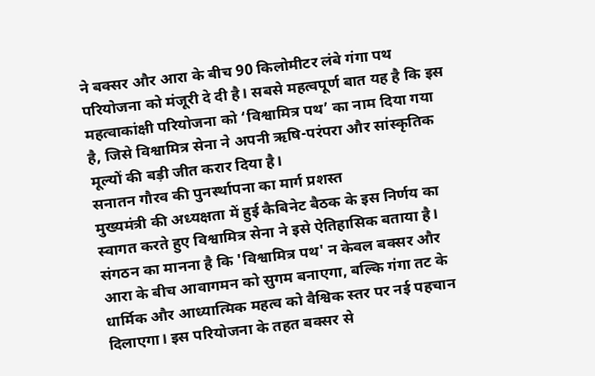ने बक्सर और आरा के बीच 90 किलोमीटर लंबे गंगा पथ परियोजना को मंजूरी दे दी है। सबसे महत्वपूर्ण बात यह है कि इस महत्वाकांक्षी परियोजना को ‘विश्वामित्र पथ’ का नाम दिया गया है, जिसे विश्वामित्र सेना ने अपनी ऋषि-परंपरा और सांस्कृतिक मूल्यों की बड़ी जीत करार दिया है।
सनातन गौरव की पुनर्स्थापना का मार्ग प्रशस्त
मुख्यमंत्री की अध्यक्षता में हुई कैबिनेट बैठक के इस निर्णय का स्वागत करते हुए विश्वामित्र सेना ने इसे ऐतिहासिक बताया है। संगठन का मानना है कि 'विश्वामित्र पथ' न केवल बक्सर और आरा के बीच आवागमन को सुगम बनाएगा, बल्कि गंगा तट के धार्मिक और आध्यात्मिक महत्व को वैश्विक स्तर पर नई पहचान दिलाएगा। इस परियोजना के तहत बक्सर से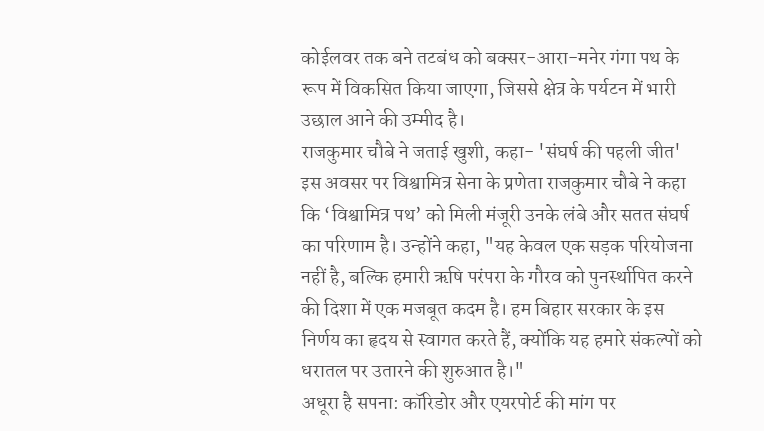कोईलवर तक बने तटबंध को बक्सर-आरा-मनेर गंगा पथ के रूप में विकसित किया जाएगा, जिससे क्षेत्र के पर्यटन में भारी उछाल आने की उम्मीद है।
राजकुमार चौबे ने जताई खुशी, कहा- 'संघर्ष की पहली जीत'
इस अवसर पर विश्वामित्र सेना के प्रणेता राजकुमार चौबे ने कहा कि ‘विश्वामित्र पथ’ को मिली मंजूरी उनके लंबे और सतत संघर्ष का परिणाम है। उन्होंने कहा, "यह केवल एक सड़क परियोजना नहीं है, बल्कि हमारी ऋषि परंपरा के गौरव को पुनर्स्थापित करने की दिशा में एक मजबूत कदम है। हम बिहार सरकार के इस निर्णय का हृदय से स्वागत करते हैं, क्योंकि यह हमारे संकल्पों को धरातल पर उतारने की शुरुआत है।"
अधूरा है सपना: कॉरिडोर और एयरपोर्ट की मांग पर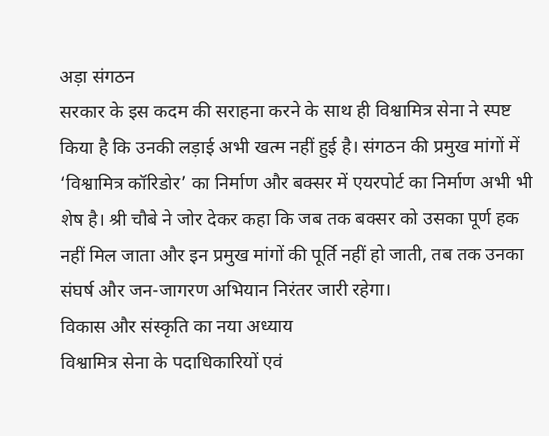अड़ा संगठन
सरकार के इस कदम की सराहना करने के साथ ही विश्वामित्र सेना ने स्पष्ट किया है कि उनकी लड़ाई अभी खत्म नहीं हुई है। संगठन की प्रमुख मांगों में ‘विश्वामित्र कॉरिडोर’ का निर्माण और बक्सर में एयरपोर्ट का निर्माण अभी भी शेष है। श्री चौबे ने जोर देकर कहा कि जब तक बक्सर को उसका पूर्ण हक नहीं मिल जाता और इन प्रमुख मांगों की पूर्ति नहीं हो जाती, तब तक उनका संघर्ष और जन-जागरण अभियान निरंतर जारी रहेगा।
विकास और संस्कृति का नया अध्याय
विश्वामित्र सेना के पदाधिकारियों एवं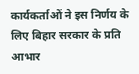कार्यकर्ताओं ने इस निर्णय के लिए बिहार सरकार के प्रति आभार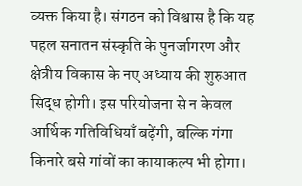व्यक्त किया है। संगठन को विश्वास है कि यह पहल सनातन संस्कृति के पुनर्जागरण और क्षेत्रीय विकास के नए अध्याय की शुरुआत सिद्ध होगी। इस परियोजना से न केवल आर्थिक गतिविधियाँ बढ़ेंगी, बल्कि गंगा किनारे बसे गांवों का कायाकल्प भी होगा।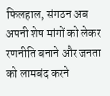फिलहाल, संगठन अब अपनी शेष मांगों को लेकर रणनीति बनाने और जनता को लामबंद करने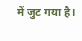में जुट गया है।